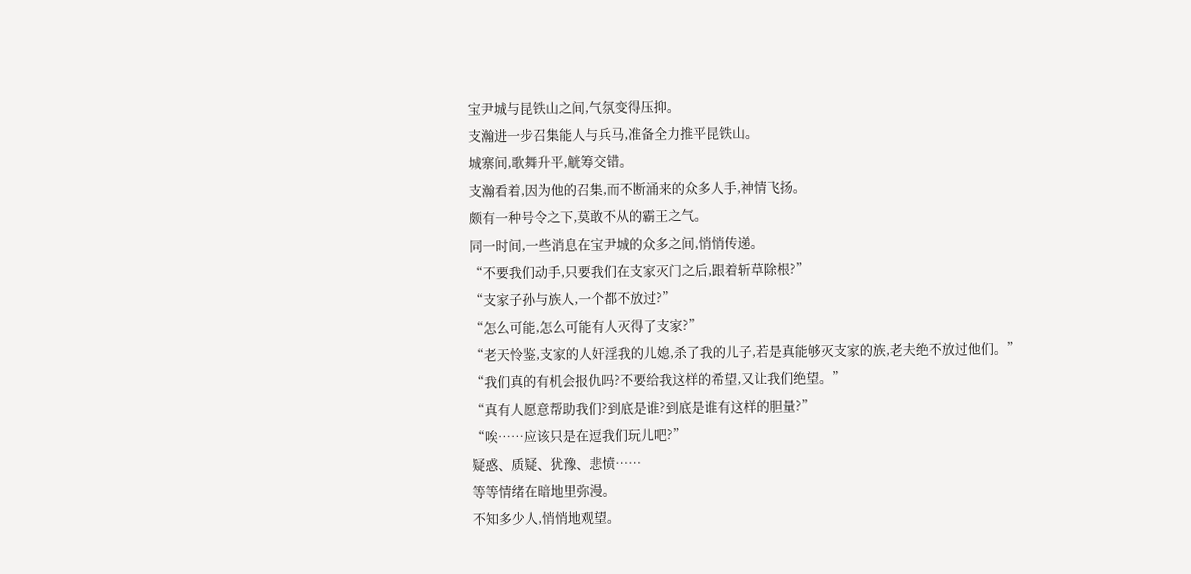宝尹城与昆铁山之间,气氛变得压抑。
支瀚进一步召集能人与兵马,准备全力推平昆铁山。
城寨间,歌舞升平,觥筹交错。
支瀚看着,因为他的召集,而不断涌来的众多人手,神情飞扬。
颇有一种号令之下,莫敢不从的霸王之气。
同一时间,一些消息在宝尹城的众多之间,悄悄传递。
“不要我们动手,只要我们在支家灭门之后,跟着斩草除根?”
“支家子孙与族人,一个都不放过?”
“怎么可能,怎么可能有人灭得了支家?”
“老天怜鉴,支家的人奸淫我的儿媳,杀了我的儿子,若是真能够灭支家的族,老夫绝不放过他们。”
“我们真的有机会报仇吗?不要给我这样的希望,又让我们绝望。”
“真有人愿意帮助我们?到底是谁?到底是谁有这样的胆量?”
“唉……应该只是在逗我们玩儿吧?”
疑惑、质疑、犹豫、悲愤……
等等情绪在暗地里弥漫。
不知多少人,悄悄地观望。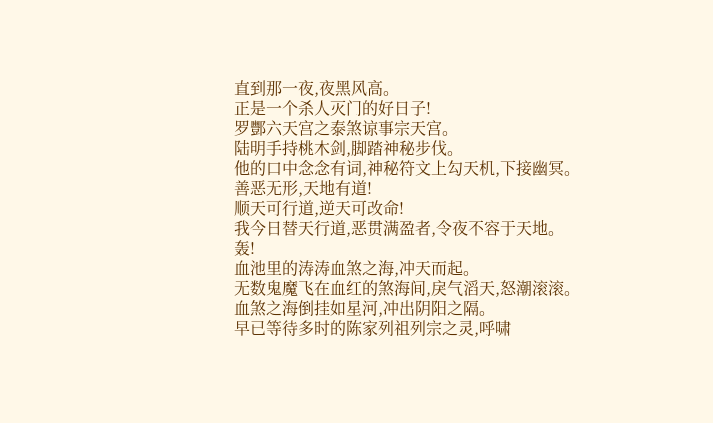直到那一夜,夜黑风高。
正是一个杀人灭门的好日子!
罗酆六天宫之泰煞谅事宗天宫。
陆明手持桃木剑,脚踏神秘步伐。
他的口中念念有词,神秘符文上勾天机,下接幽冥。
善恶无形,天地有道!
顺天可行道,逆天可改命!
我今日替天行道,恶贯满盈者,令夜不容于天地。
轰!
血池里的涛涛血煞之海,冲天而起。
无数鬼魔飞在血红的煞海间,戾气滔天,怒潮滚滚。
血煞之海倒挂如星河,冲出阴阳之隔。
早已等待多时的陈家列祖列宗之灵,呼啸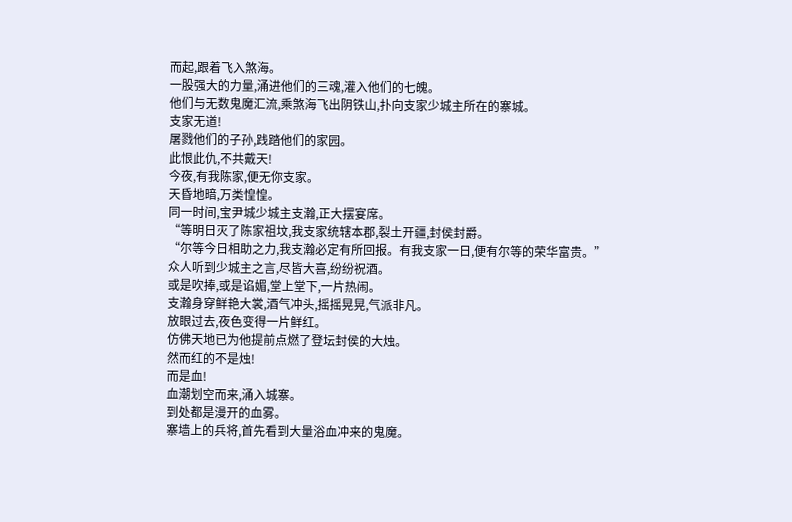而起,跟着飞入煞海。
一股强大的力量,涌进他们的三魂,灌入他们的七魄。
他们与无数鬼魔汇流,乘煞海飞出阴铁山,扑向支家少城主所在的寨城。
支家无道!
屠戮他们的子孙,践踏他们的家园。
此恨此仇,不共戴天!
今夜,有我陈家,便无你支家。
天昏地暗,万类惶惶。
同一时间,宝尹城少城主支瀚,正大摆宴席。
“等明日灭了陈家祖坟,我支家统辖本郡,裂土开疆,封侯封爵。
“尔等今日相助之力,我支瀚必定有所回报。有我支家一日,便有尔等的荣华富贵。”
众人听到少城主之言,尽皆大喜,纷纷祝酒。
或是吹捧,或是谄媚,堂上堂下,一片热闹。
支瀚身穿鲜艳大裳,酒气冲头,摇摇晃晃,气派非凡。
放眼过去,夜色变得一片鲜红。
仿佛天地已为他提前点燃了登坛封侯的大烛。
然而红的不是烛!
而是血!
血潮划空而来,涌入城寨。
到处都是漫开的血雾。
寨墙上的兵将,首先看到大量浴血冲来的鬼魔。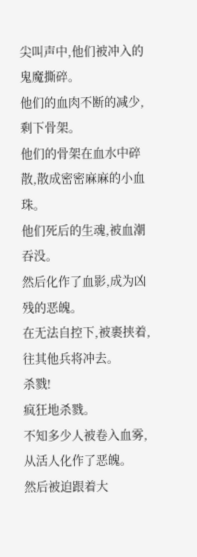尖叫声中,他们被冲入的鬼魔撕碎。
他们的血肉不断的减少,剩下骨架。
他们的骨架在血水中碎散,散成密密麻麻的小血珠。
他们死后的生魂,被血潮吞没。
然后化作了血影,成为凶残的恶魄。
在无法自控下,被裹挟着,往其他兵将冲去。
杀戮!
疯狂地杀戮。
不知多少人被卷入血雾,从活人化作了恶魄。
然后被迫跟着大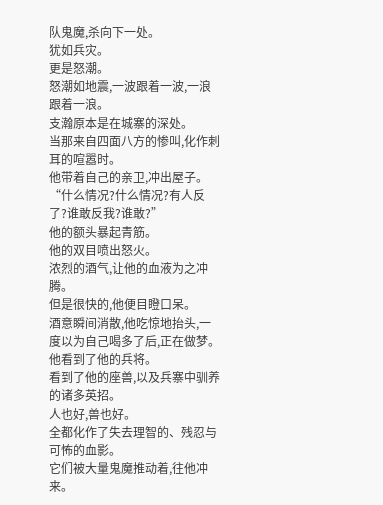队鬼魔,杀向下一处。
犹如兵灾。
更是怒潮。
怒潮如地震,一波跟着一波,一浪跟着一浪。
支瀚原本是在城寨的深处。
当那来自四面八方的惨叫,化作刺耳的喧嚣时。
他带着自己的亲卫,冲出屋子。
“什么情况?什么情况?有人反了?谁敢反我?谁敢?”
他的额头暴起青筋。
他的双目喷出怒火。
浓烈的酒气,让他的血液为之冲腾。
但是很快的,他便目瞪口呆。
酒意瞬间消散,他吃惊地抬头,一度以为自己喝多了后,正在做梦。
他看到了他的兵将。
看到了他的座兽,以及兵寨中驯养的诸多英招。
人也好,兽也好。
全都化作了失去理智的、残忍与可怖的血影。
它们被大量鬼魔推动着,往他冲来。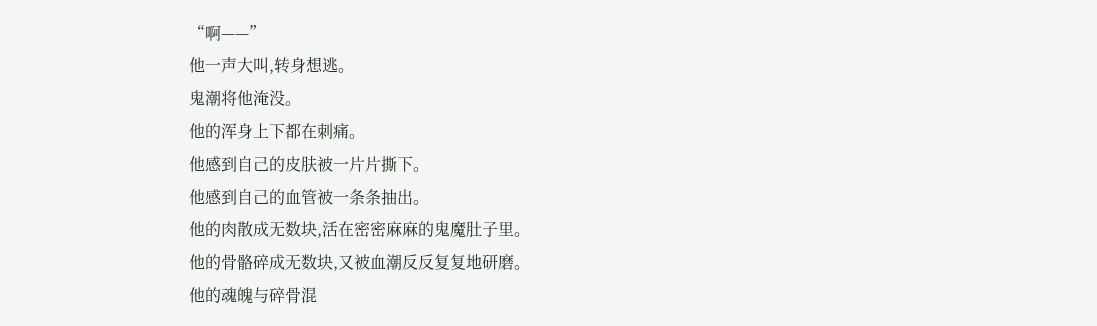“啊——”
他一声大叫,转身想逃。
鬼潮将他淹没。
他的浑身上下都在刺痛。
他感到自己的皮肤被一片片撕下。
他感到自己的血管被一条条抽出。
他的肉散成无数块,活在密密麻麻的鬼魔肚子里。
他的骨骼碎成无数块,又被血潮反反复复地研磨。
他的魂魄与碎骨混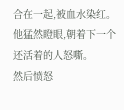合在一起,被血水染红。
他猛然瞪眼,朝着下一个还活着的人怒嘶。
然后愤怒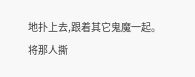地扑上去,跟着其它鬼魔一起。
将那人撕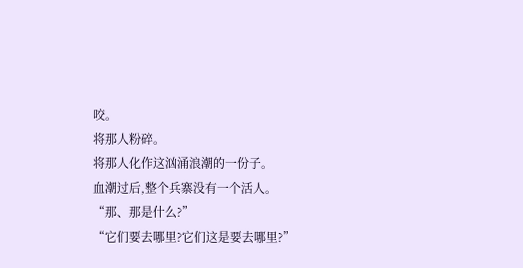咬。
将那人粉碎。
将那人化作这汹涌浪潮的一份子。
血潮过后,整个兵寨没有一个活人。
“那、那是什么?”
“它们要去哪里?它们这是要去哪里?”